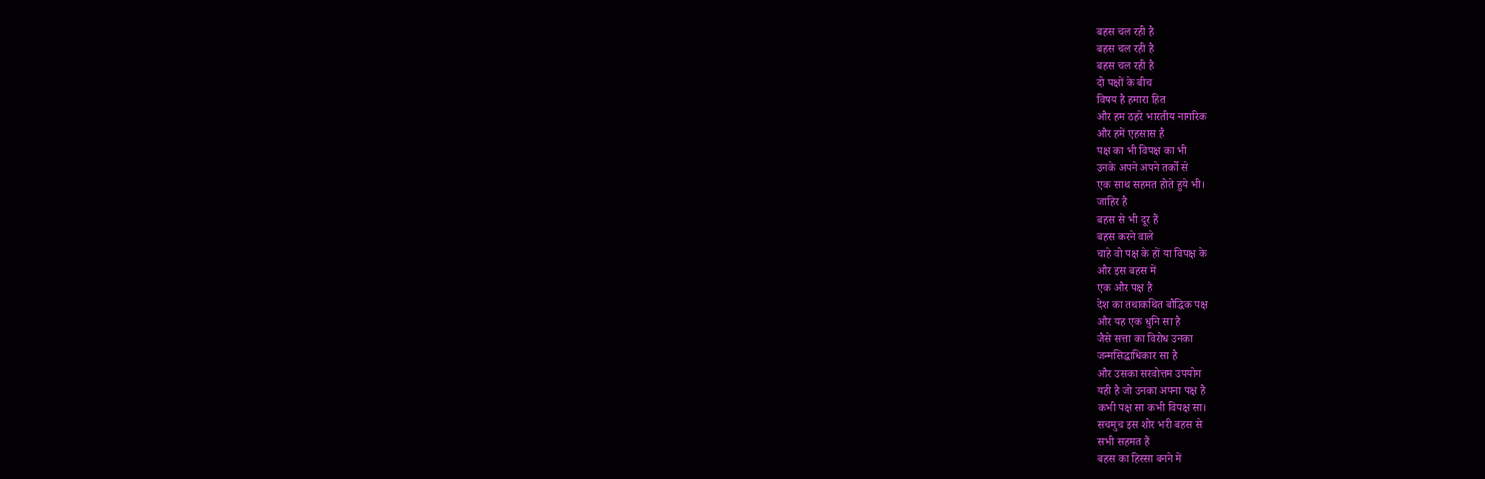बहस चल रही है
बहस चल रही है
बहस चल रही है
दो पक्षों के बीच
विषय है हमारा हित
और हम ठहरे भारतीय नागरिक
और हमें एहसास है
पक्ष का भी विपक्ष का भी
उनके अपने अपने तर्को से
एक साथ सहमत होते हुये भी।
जाहिर है
बहस से भी दूर हैं
बहस करने वाले
चाहे वो पक्ष के हों या विपक्ष के
और इस बहस में
एक और पक्ष है
देश का तथाकथित बौद्धिक पक्ष
और यह एक धुनि सा है
जैसे सत्ता का विरोध उनका
जन्मसिद्धाधिकार सा है
और उसका सरवोत्तम उपयोग
यही है जो उनका अपना पक्ष है
कभी पक्ष सा कभी विपक्ष सा।
सचमुच इस शोर भरी बहस से
सभी सहमत हैं
बहस का हिस्सा बनने में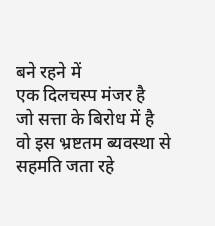बने रहने में
एक दिलचस्प मंजर है
जो सत्ता के बिरोध में है
वो इस भ्रष्टतम ब्यवस्था से
सहमति जता रहे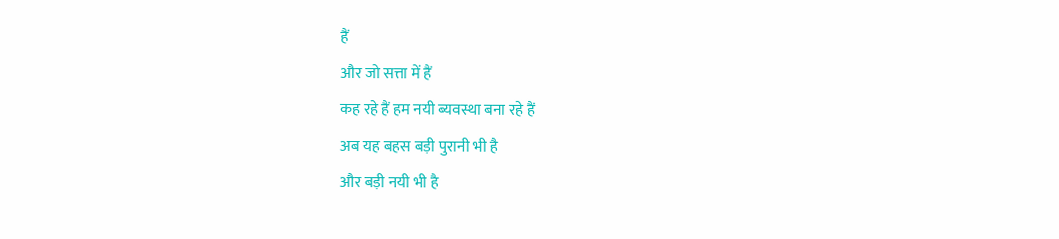हैं
और जो सत्ता में हैं
कह रहे हैं हम नयी ब्यवस्था बना रहे हैं
अब यह बहस बड़ी पुरानी भी है
और बड़ी नयी भी है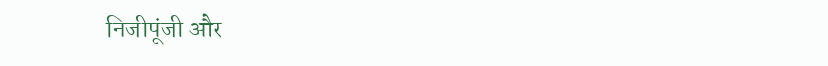निजीपूंजी और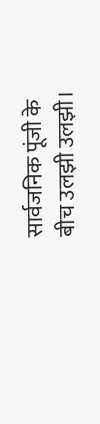सार्वजनिक पूंजी के
बीच उलझी उलझी।